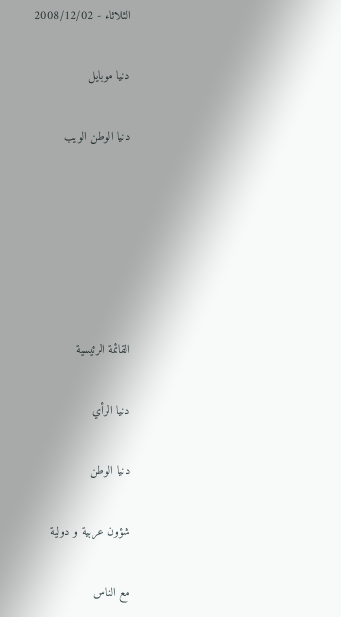الثلاثاء - 2008/12/02

دنيا موبايل

دنيا الوطن الويب






القائمة الرئيسية

دنيا الرأي

دنيا الوطن

شؤون عربية و دولية

مع الناس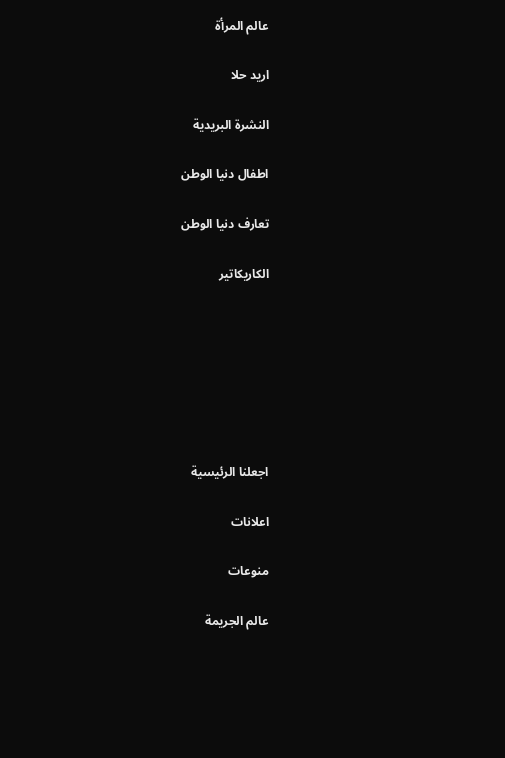عالم المرأة

اريد حلا

النشرة البريدية

اطفال دنيا الوطن

تعارف دنيا الوطن

الكاريكاتير







اجعلنا الرئيسية

اعلانات

منوعات

عالم الجريمة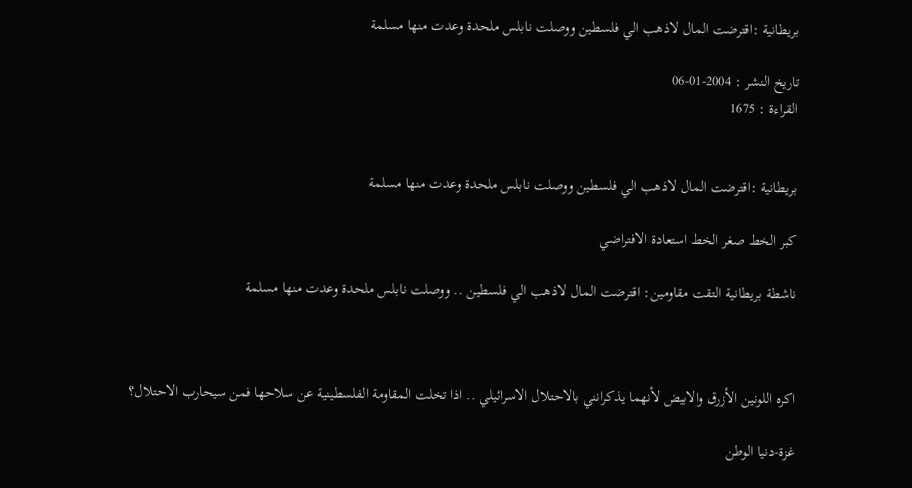بريطانية :اقترضت المال لاذهب الي فلسطين ووصلت نابلس ملحدة وعدت منها مسلمة

تاريخ النشر : 2004-01-06
القراءة : 1675


بريطانية :اقترضت المال لاذهب الي فلسطين ووصلت نابلس ملحدة وعدت منها مسلمة

كبر الخط صغر الخط استعادة الافتراضي

ناشطة بريطانية التقت مقاومين: اقترضت المال لاذهب الي فلسطين .. ووصلت نابلس ملحدة وعدت منها مسلمة



اكره اللونين الأزرق والابيض لأنهما يذكرانني بالاحتلال الاسرائيلي .. اذا تخلت المقاومة الفلسطينية عن سلاحها فمن سيحارب الاحتلال؟

غزة-دنيا الوطن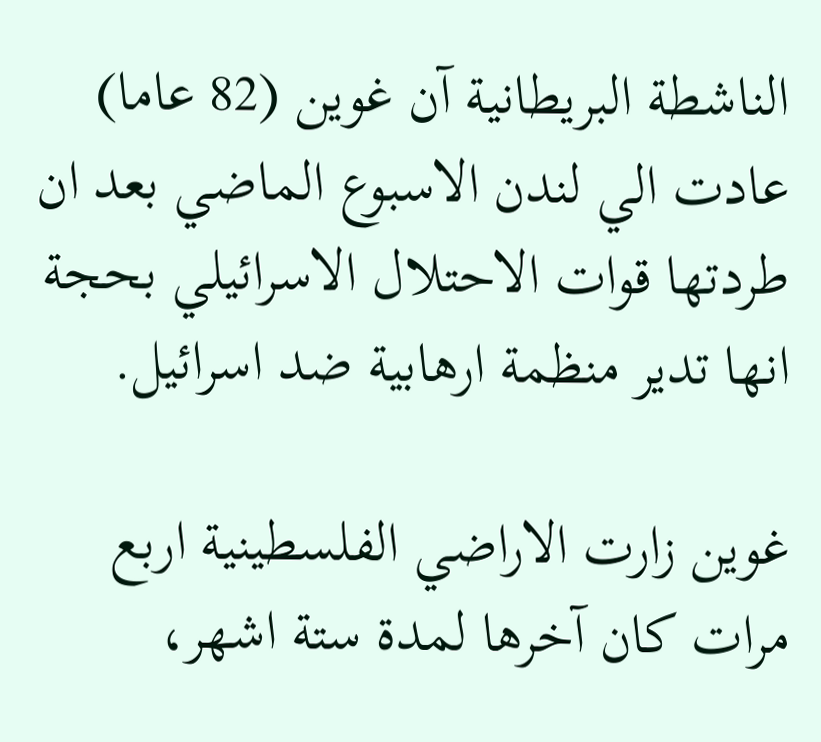الناشطة البريطانية آن غوين (82 عاما) عادت الي لندن الاسبوع الماضي بعد ان طردتها قوات الاحتلال الاسرائيلي بحجة انها تدير منظمة ارهابية ضد اسرائيل.

غوين زارت الاراضي الفلسطينية اربع مرات كان آخرها لمدة ستة اشهر،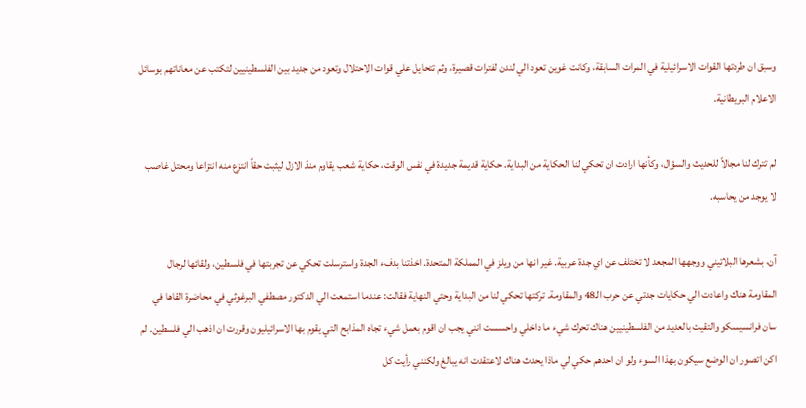وسبق ان طردتها القوات الاسرائيلية في المرات السابقة، وكانت غوين تعود الي لندن لفترات قصيرة، وثم تتحايل علي قوات الاحتلال وتعود من جديد بين الفلسطينيين لتكتب عن معاناتهم بوسائل الاعلام البريطانية.

لم تترك لنا مجالاً للحديث والسؤال، وكأنها ارادت ان تحكي لنا الحكاية من البداية. حكاية قديمة جديدة في نفس الوقت، حكاية شعب يقاوم منذ الازل ليثبت حقاً انتزع منه انتزاعا ومحتل غاصب لا يوجد من يحاسبه.

آن، بشعرها البلاتيني ووجهها المجعد لا تختلف عن اي جدة عربية. غير انها من ويلز في المملكة المتحدة. اخذتنا بدفء الجدة واسترسلت تحكي عن تجربتها في فلسطين، ولقائها لرجال المقاومة هناك واعادت الي حكايات جدتي عن حرب الـ48 والمقاومة. تركتها تحكي لنا من البداية وحتي النهاية فقالت: عندما استمعت الي الدكتور مصطفي البرغوثي في محاضرة القاها في سان فرانسيسكو والتقيت بالعديد من الفلسطينيين هناك تحرك شيء ما داخلي واحسست انني يجب ان اقوم بعمل شيء تجاه المذابح التي يقوم بها الاسرائيليون وقررت ان اذهب الي فلسطين. لم اكن اتصور ان الوضع سيكون بهذا السوء ولو ان احدهم حكي لي ماذا يحدث هناك لاعتقدت انه يبالغ ولكنني رأيت كل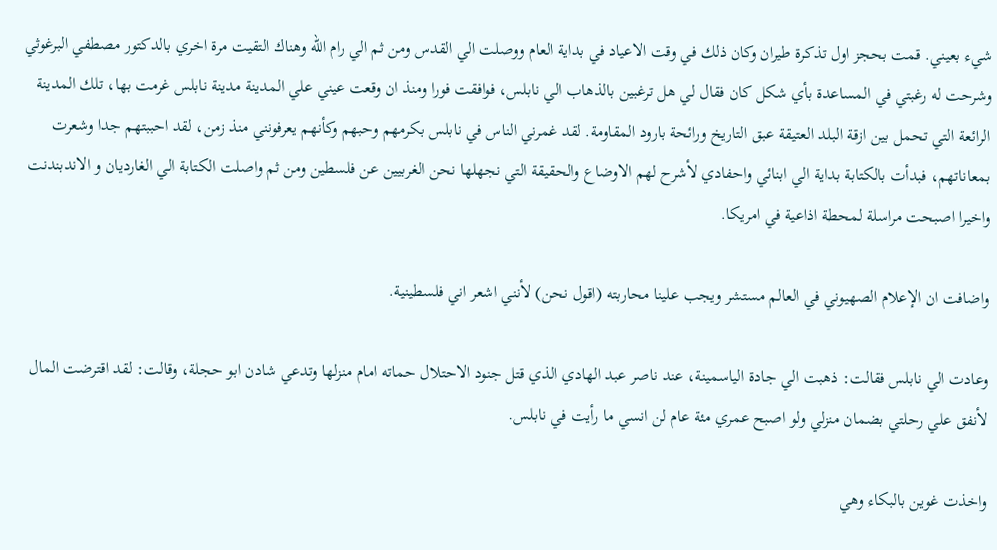شيء بعيني. قمت بحجز اول تذكرة طيران وكان ذلك في وقت الاعياد في بداية العام ووصلت الي القدس ومن ثم الي رام الله وهناك التقيت مرة اخري بالدكتور مصطفي البرغوثي وشرحت له رغبتي في المساعدة بأي شكل كان فقال لي هل ترغبين بالذهاب الي نابلس، فوافقت فورا ومنذ ان وقعت عيني علي المدينة مدينة نابلس غرمت بها، تلك المدينة الرائعة التي تحمل بين ازقة البلد العتيقة عبق التاريخ ورائحة بارود المقاومة. لقد غمرني الناس في نابلس بكرمهم وحبهم وكأنهم يعرفونني منذ زمن، لقد احببتهم جدا وشعرت بمعاناتهم، فبدأت بالكتابة بداية الي ابنائي واحفادي لأشرح لهم الاوضاع والحقيقة التي نجهلها نحن الغربيين عن فلسطين ومن ثم واصلت الكتابة الي الغارديان و الاندبندنت واخيرا اصبحت مراسلة لمحطة اذاعية في امريكا.

واضافت ان الإعلام الصهيوني في العالم مستشر ويجب علينا محاربته (اقول نحن) لأنني اشعر اني فلسطينية.

وعادت الي نابلس فقالت: ذهبت الي جادة الياسمينة، عند ناصر عبد الهادي الذي قتل جنود الاحتلال حماته امام منزلها وتدعي شادن ابو حجلة، وقالت: لقد اقترضت المال لأنفق علي رحلتي بضمان منزلي ولو اصبح عمري مئة عام لن انسي ما رأيت في نابلس.

واخذت غوين بالبكاء وهي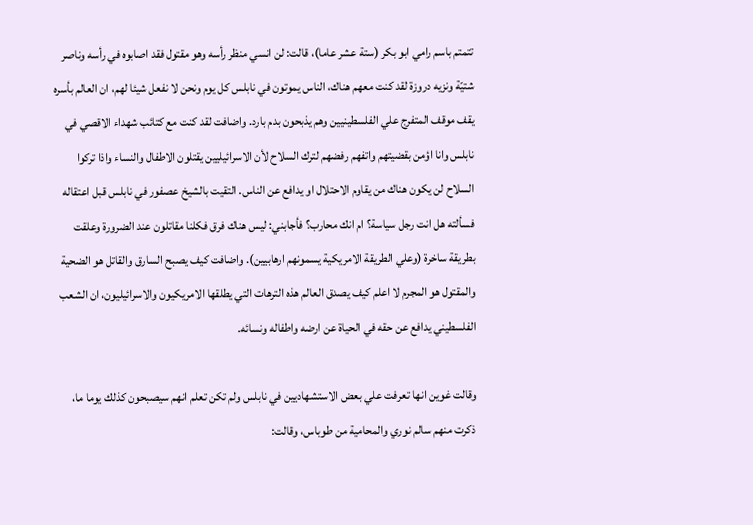تتمتم باسم رامي ابو بكر (ستة عشر عاما)، قالت: لن انسي منظر رأسه وهو مقتول فقد اصابوه في رأسه وناصر شتيّة ونزيه دروزة لقد كنت معهم هناك، الناس يموتون في نابلس كل يوم ونحن لا نفعل شيئا لهم، ان العالم بأسره يقف موقف المتفرج علي الفلسطينيين وهم يذبحون بدم بارد. واضافت لقد كنت مع كتائب شهداء الاقصي في نابلس وانا اؤمن بقضيتهم واتفهم رفضهم لترك السلاح لأن الاسرائيليين يقتلون الاطفال والنساء واذا تركوا السلاح لن يكون هناك من يقاوم الاحتلال او يدافع عن الناس. التقيت بالشيخ عصفور في نابلس قبل اعتقاله فسألته هل انت رجل سياسة؟ ام انك محارب؟ فأجابني: ليس هناك فرق فكلنا مقاتلون عند الضرورة وعلقت بطريقة ساخرة (وعلي الطريقة الامريكية يسمونهم ارهابيين). واضافت كيف يصبح السارق والقاتل هو الضحية والمقتول هو المجرم لا اعلم كيف يصدق العالم هذه الترهات التي يطلقها الامريكيون والاسرائيليون، ان الشعب الفلسطيني يدافع عن حقه في الحياة عن ارضه واطفاله ونسائه.

وقالت غوين انها تعرفت علي بعض الاستشهاديين في نابلس ولم تكن تعلم انهم سيصبحون كذلك يوما ما، ذكرت منهم سالم نوري والمحامية من طوباس، وقالت: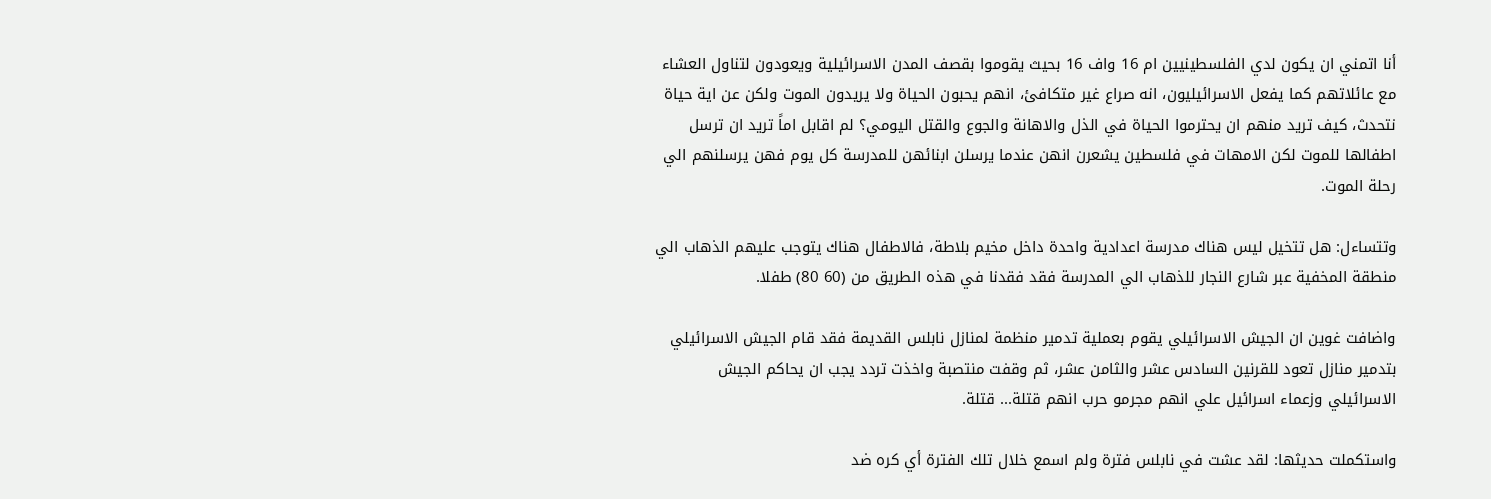أنا اتمني ان يكون لدي الفلسطينيين ام 16 واف 16 بحيث يقوموا بقصف المدن الاسرائيلية ويعودون لتناول العشاء مع عائلاتهم كما يفعل الاسرائيليون، انه صراع غير متكافئ، انهم يحبون الحياة ولا يريدون الموت ولكن عن اية حياة نتحدث، كيف تريد منهم ان يحترموا الحياة في الذل والاهانة والجوع والقتل اليومي؟ لم اقابل اماً تريد ان ترسل اطفالها للموت لكن الامهات في فلسطين يشعرن انهن عندما يرسلن ابنائهن للمدرسة كل يوم فهن يرسلنهم الي رحلة الموت.

وتتساءل: هل تتخيل ليس هناك مدرسة اعدادية واحدة داخل مخيم بلاطة، فالاطفال هناك يتوجب عليهم الذهاب الي منطقة المخفية عبر شارع النجار للذهاب الي المدرسة فقد فقدنا في هذه الطريق من (60 80) طفلا.

واضافت غوين ان الجيش الاسرائيلي يقوم بعملية تدمير منظمة لمنازل نابلس القديمة فقد قام الجيش الاسرائيلي بتدمير منازل تعود للقرنين السادس عشر والثامن عشر، ثم وقفت منتصبة واخذت تردد يجب ان يحاكم الجيش الاسرائيلي وزعماء اسرائيل علي انهم مجرمو حرب انهم قتلة... قتلة.

واستكملت حديثها: لقد عشت في نابلس فترة ولم اسمع خلال تلك الفترة أي كره ضد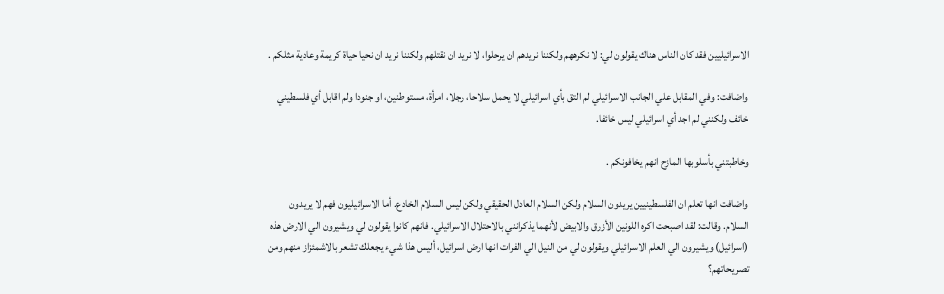الاسرائيليين فقد كان الناس هناك يقولون لي: لا نكرههم ولكننا نريدهم ان يرحلوا، لا نريد ان نقتلهم ولكننا نريد ان نحيا حياة كريمة وعادية مثلكم .

واضافت: وفي المقابل علي الجانب الاسرائيلي لم التق بأي اسرائيلي لا يحمل سلاحا، رجلا، امرأة، مستوطنين، او جنودا ولم اقابل أي فلسطيني خائف ولكنني لم اجد أي اسرائيلي ليس خائفا.

وخاطبتني بأسلوبها المازح انهم يخافونكم .

واضافت انها تعلم ان الفلسطينيين يريدون السلام ولكن السلام العادل الحقيقي ولكن ليس السلام الخادع. أما الاسرائيليون فهم لا يريدون السلام. وقالت: لقد اصبحت اكره اللونين الأزرق والابيض لأنهما يذكرانني بالاحتلال الاسرائيلي. فانهم كانوا يقولون لي ويشيرون الي الارض هذه (اسرائيل) ويشيرون الي العلم الاسرائيلي ويقولون لي من النيل الي الفرات انها ارض اسرائيل، أليس هذا شيء يجعلك تشعر بالاشمئزاز منهم ومن تصريحاتهم؟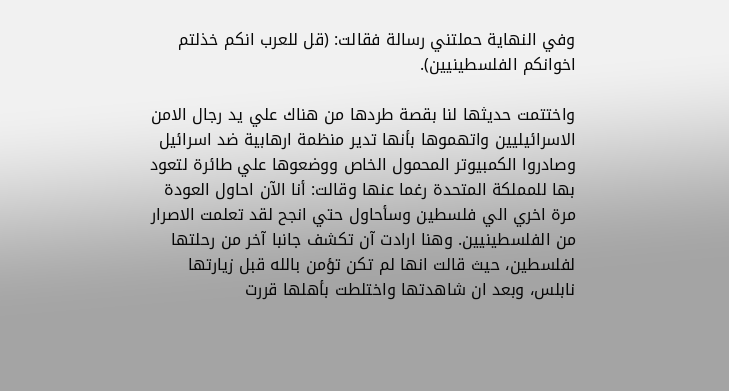وفي النهاية حملتني رسالة فقالت: (قل للعرب انكم خذلتم اخوانكم الفلسطينيين).

واختتمت حديثها لنا بقصة طردها من هناك علي يد رجال الامن الاسرائيليين واتهموها بأنها تدير منظمة ارهابية ضد اسرائيل وصادروا الكمبيوتر المحمول الخاص ووضعوها علي طائرة لتعود بها للمملكة المتحدة رغما عنها وقالت: أنا الآن احاول العودة مرة اخري الي فلسطين وسأحاول حتي انجح لقد تعلمت الاصرار من الفلسطينيين. وهنا ارادت آن تكشف جانبا آخر من رحلتها لفلسطين، حيث قالت انها لم تكن تؤمن بالله قبل زيارتها نابلس، وبعد ان شاهدتها واختلطت بأهلها قررت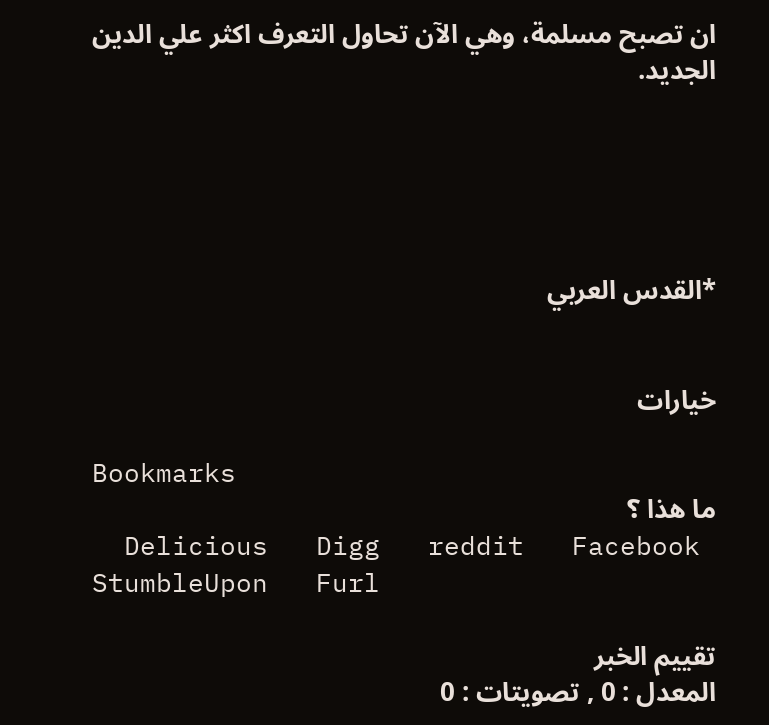ان تصبح مسلمة، وهي الآن تحاول التعرف اكثر علي الدين الجديد.





*القدس العربي


خيارات

Bookmarks
ما هذا ؟
  Delicious   Digg   reddit   Facebook   StumbleUpon   Furl

تقييم الخبر
المعدل : 0 , تصويتات : 0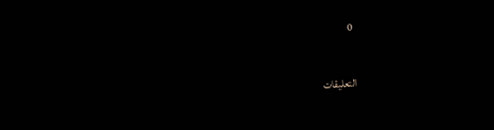0

التعليقات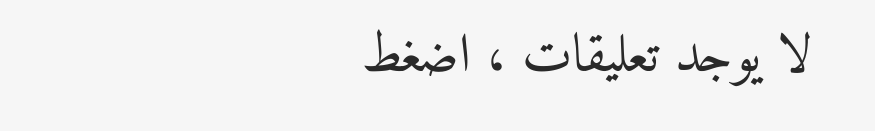لا يوجد تعليقات ، اضغط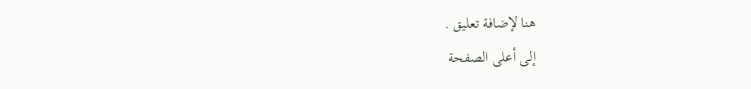هنا لإضافة تعليق .
إلى أعلى الصفحة